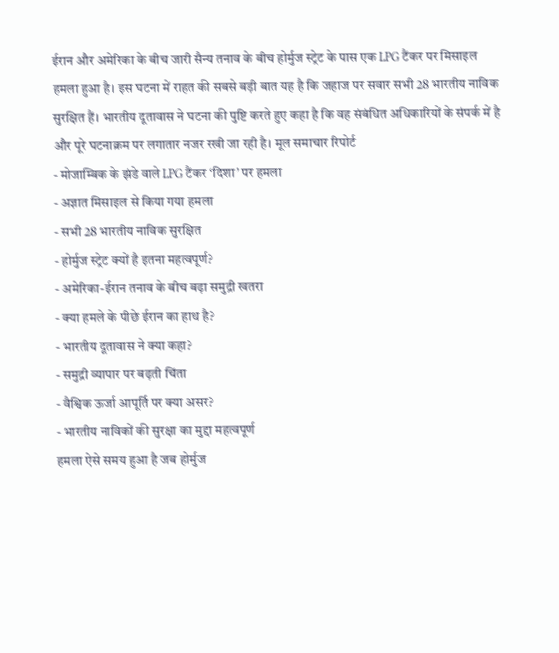ईरान और अमेरिका के बीच जारी सैन्य तनाव के बीच होर्मुज स्ट्रेट के पास एक LPG टैंकर पर मिसाइल हमला हुआ है। इस घटना में राहत की सबसे बड़ी बात यह है कि जहाज पर सवार सभी 28 भारतीय नाविक सुरक्षित हैं। भारतीय दूतावास ने घटना की पुष्टि करते हुए कहा है कि वह संबंधित अधिकारियों के संपर्क में है और पूरे घटनाक्रम पर लगातार नजर रखी जा रही है। मूल समाचार रिपोर्ट
- मोजाम्बिक के झंडे वाले LPG टैंकर ‘दिशा’ पर हमला
- अज्ञात मिसाइल से किया गया हमला
- सभी 28 भारतीय नाविक सुरक्षित
- होर्मुज स्ट्रेट क्यों है इतना महत्वपूर्ण?
- अमेरिका-ईरान तनाव के बीच बढ़ा समुद्री खतरा
- क्या हमले के पीछे ईरान का हाथ है?
- भारतीय दूतावास ने क्या कहा?
- समुद्री व्यापार पर बढ़ती चिंता
- वैश्विक ऊर्जा आपूर्ति पर क्या असर?
- भारतीय नाविकों की सुरक्षा का मुद्दा महत्वपूर्ण
हमला ऐसे समय हुआ है जब होर्मुज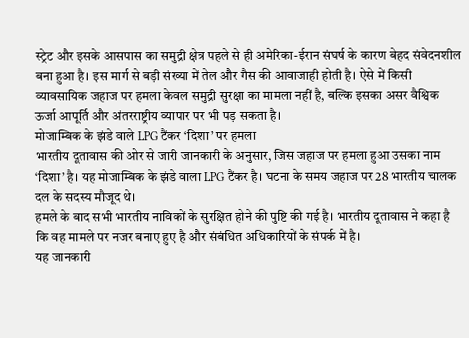स्ट्रेट और इसके आसपास का समुद्री क्षेत्र पहले से ही अमेरिका-ईरान संघर्ष के कारण बेहद संवेदनशील बना हुआ है। इस मार्ग से बड़ी संख्या में तेल और गैस की आवाजाही होती है। ऐसे में किसी व्यावसायिक जहाज पर हमला केवल समुद्री सुरक्षा का मामला नहीं है, बल्कि इसका असर वैश्विक ऊर्जा आपूर्ति और अंतरराष्ट्रीय व्यापार पर भी पड़ सकता है।
मोजाम्बिक के झंडे वाले LPG टैंकर ‘दिशा’ पर हमला
भारतीय दूतावास की ओर से जारी जानकारी के अनुसार, जिस जहाज पर हमला हुआ उसका नाम ‘दिशा’ है। यह मोजाम्बिक के झंडे वाला LPG टैंकर है। घटना के समय जहाज पर 28 भारतीय चालक दल के सदस्य मौजूद थे।
हमले के बाद सभी भारतीय नाविकों के सुरक्षित होने की पुष्टि की गई है। भारतीय दूतावास ने कहा है कि वह मामले पर नजर बनाए हुए है और संबंधित अधिकारियों के संपर्क में है।
यह जानकारी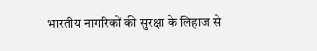भारतीय नागरिकों की सुरक्षा के लिहाज से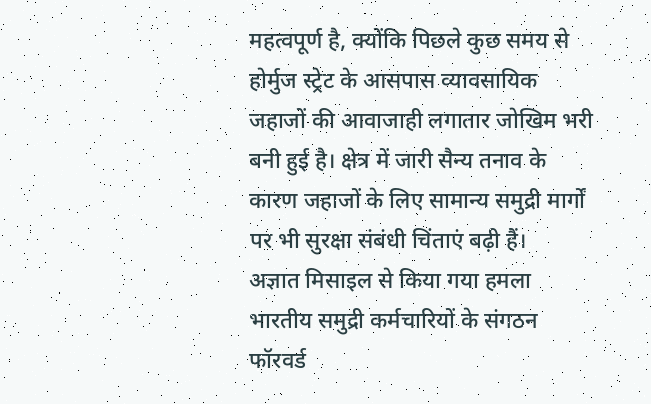महत्वपूर्ण है, क्योंकि पिछले कुछ समय से होर्मुज स्ट्रेट के आसपास व्यावसायिक जहाजों की आवाजाही लगातार जोखिम भरी बनी हुई है। क्षेत्र में जारी सैन्य तनाव के कारण जहाजों के लिए सामान्य समुद्री मार्गों पर भी सुरक्षा संबंधी चिंताएं बढ़ी हैं।
अज्ञात मिसाइल से किया गया हमला
भारतीय समुद्री कर्मचारियों के संगठन फॉरवर्ड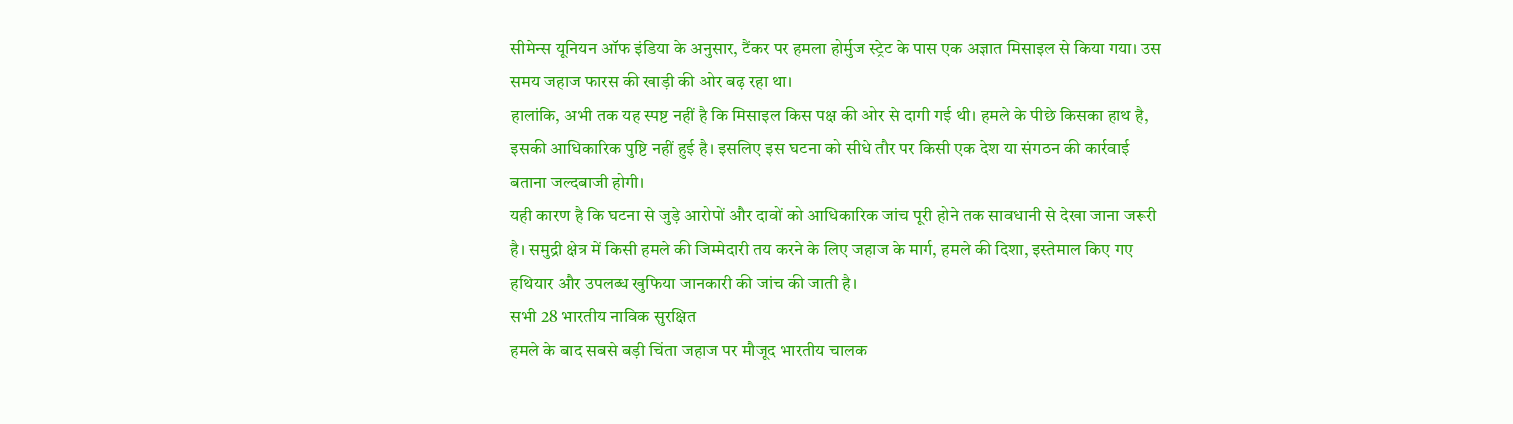सीमेन्स यूनियन ऑफ इंडिया के अनुसार, टैंकर पर हमला होर्मुज स्ट्रेट के पास एक अज्ञात मिसाइल से किया गया। उस समय जहाज फारस की खाड़ी की ओर बढ़ रहा था।
हालांकि, अभी तक यह स्पष्ट नहीं है कि मिसाइल किस पक्ष की ओर से दागी गई थी। हमले के पीछे किसका हाथ है, इसकी आधिकारिक पुष्टि नहीं हुई है। इसलिए इस घटना को सीधे तौर पर किसी एक देश या संगठन की कार्रवाई बताना जल्दबाजी होगी।
यही कारण है कि घटना से जुड़े आरोपों और दावों को आधिकारिक जांच पूरी होने तक सावधानी से देखा जाना जरूरी है। समुद्री क्षेत्र में किसी हमले की जिम्मेदारी तय करने के लिए जहाज के मार्ग, हमले की दिशा, इस्तेमाल किए गए हथियार और उपलब्ध खुफिया जानकारी की जांच की जाती है।
सभी 28 भारतीय नाविक सुरक्षित
हमले के बाद सबसे बड़ी चिंता जहाज पर मौजूद भारतीय चालक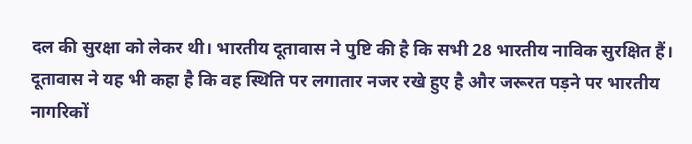दल की सुरक्षा को लेकर थी। भारतीय दूतावास ने पुष्टि की है कि सभी 28 भारतीय नाविक सुरक्षित हैं।
दूतावास ने यह भी कहा है कि वह स्थिति पर लगातार नजर रखे हुए है और जरूरत पड़ने पर भारतीय नागरिकों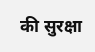की सुरक्षा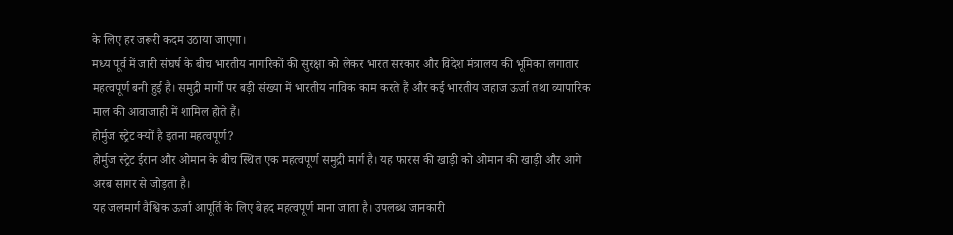के लिए हर जरूरी कदम उठाया जाएगा।
मध्य पूर्व में जारी संघर्ष के बीच भारतीय नागरिकों की सुरक्षा को लेकर भारत सरकार और विदेश मंत्रालय की भूमिका लगातार महत्वपूर्ण बनी हुई है। समुद्री मार्गों पर बड़ी संख्या में भारतीय नाविक काम करते हैं और कई भारतीय जहाज ऊर्जा तथा व्यापारिक माल की आवाजाही में शामिल होते हैं।
होर्मुज स्ट्रेट क्यों है इतना महत्वपूर्ण?
होर्मुज स्ट्रेट ईरान और ओमान के बीच स्थित एक महत्वपूर्ण समुद्री मार्ग है। यह फारस की खाड़ी को ओमान की खाड़ी और आगे अरब सागर से जोड़ता है।
यह जलमार्ग वैश्विक ऊर्जा आपूर्ति के लिए बेहद महत्वपूर्ण माना जाता है। उपलब्ध जानकारी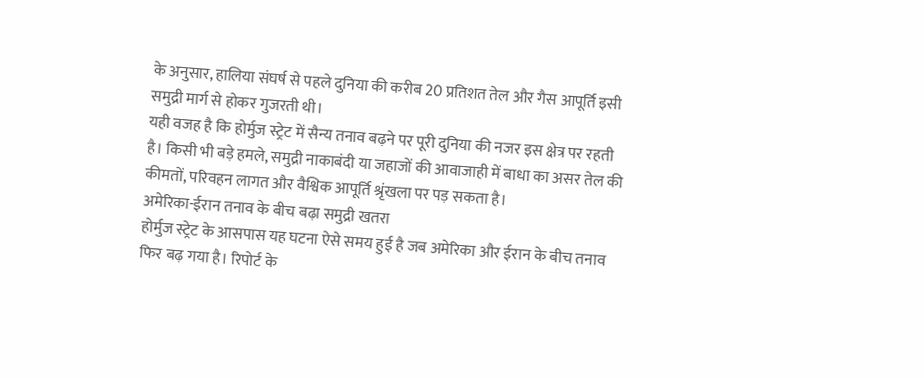के अनुसार, हालिया संघर्ष से पहले दुनिया की करीब 20 प्रतिशत तेल और गैस आपूर्ति इसी समुद्री मार्ग से होकर गुजरती थी।
यही वजह है कि होर्मुज स्ट्रेट में सैन्य तनाव बढ़ने पर पूरी दुनिया की नजर इस क्षेत्र पर रहती है। किसी भी बड़े हमले, समुद्री नाकाबंदी या जहाजों की आवाजाही में बाधा का असर तेल की कीमतों, परिवहन लागत और वैश्विक आपूर्ति श्रृंखला पर पड़ सकता है।
अमेरिका-ईरान तनाव के बीच बढ़ा समुद्री खतरा
होर्मुज स्ट्रेट के आसपास यह घटना ऐसे समय हुई है जब अमेरिका और ईरान के बीच तनाव फिर बढ़ गया है। रिपोर्ट के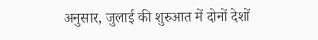अनुसार, जुलाई की शुरुआत में दोनों देशों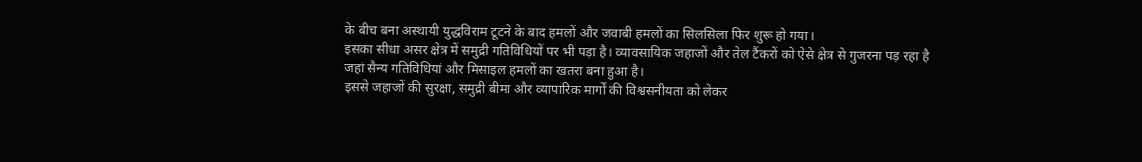के बीच बना अस्थायी युद्धविराम टूटने के बाद हमलों और जवाबी हमलों का सिलसिला फिर शुरू हो गया।
इसका सीधा असर क्षेत्र में समुद्री गतिविधियों पर भी पड़ा है। व्यावसायिक जहाजों और तेल टैंकरों को ऐसे क्षेत्र से गुजरना पड़ रहा है जहां सैन्य गतिविधियां और मिसाइल हमलों का खतरा बना हुआ है।
इससे जहाजों की सुरक्षा, समुद्री बीमा और व्यापारिक मार्गों की विश्वसनीयता को लेकर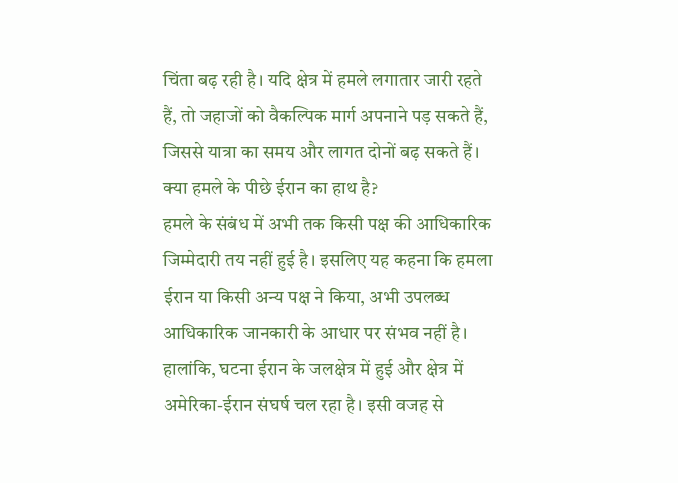चिंता बढ़ रही है। यदि क्षेत्र में हमले लगातार जारी रहते हैं, तो जहाजों को वैकल्पिक मार्ग अपनाने पड़ सकते हैं, जिससे यात्रा का समय और लागत दोनों बढ़ सकते हैं।
क्या हमले के पीछे ईरान का हाथ है?
हमले के संबंध में अभी तक किसी पक्ष की आधिकारिक जिम्मेदारी तय नहीं हुई है। इसलिए यह कहना कि हमला ईरान या किसी अन्य पक्ष ने किया, अभी उपलब्ध आधिकारिक जानकारी के आधार पर संभव नहीं है।
हालांकि, घटना ईरान के जलक्षेत्र में हुई और क्षेत्र में अमेरिका-ईरान संघर्ष चल रहा है। इसी वजह से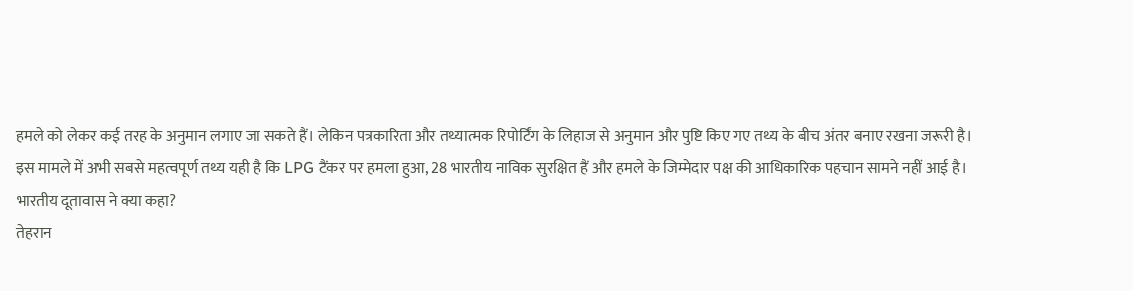हमले को लेकर कई तरह के अनुमान लगाए जा सकते हैं। लेकिन पत्रकारिता और तथ्यात्मक रिपोर्टिंग के लिहाज से अनुमान और पुष्टि किए गए तथ्य के बीच अंतर बनाए रखना जरूरी है।
इस मामले में अभी सबसे महत्वपूर्ण तथ्य यही है कि LPG टैंकर पर हमला हुआ, 28 भारतीय नाविक सुरक्षित हैं और हमले के जिम्मेदार पक्ष की आधिकारिक पहचान सामने नहीं आई है।
भारतीय दूतावास ने क्या कहा?
तेहरान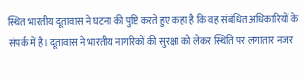स्थित भारतीय दूतावास ने घटना की पुष्टि करते हुए कहा है कि वह संबंधित अधिकारियों के संपर्क में है। दूतावास ने भारतीय नागरिकों की सुरक्षा को लेकर स्थिति पर लगातार नजर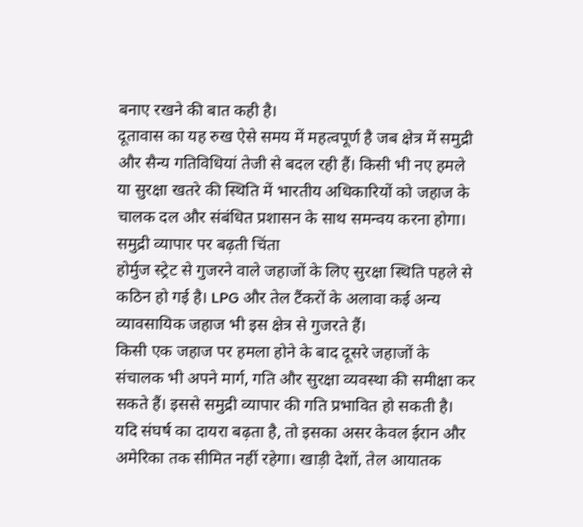बनाए रखने की बात कही है।
दूतावास का यह रुख ऐसे समय में महत्वपूर्ण है जब क्षेत्र में समुद्री और सैन्य गतिविधियां तेजी से बदल रही हैं। किसी भी नए हमले या सुरक्षा खतरे की स्थिति में भारतीय अधिकारियों को जहाज के चालक दल और संबंधित प्रशासन के साथ समन्वय करना होगा।
समुद्री व्यापार पर बढ़ती चिंता
होर्मुज स्ट्रेट से गुजरने वाले जहाजों के लिए सुरक्षा स्थिति पहले से कठिन हो गई है। LPG और तेल टैंकरों के अलावा कई अन्य व्यावसायिक जहाज भी इस क्षेत्र से गुजरते हैं।
किसी एक जहाज पर हमला होने के बाद दूसरे जहाजों के संचालक भी अपने मार्ग, गति और सुरक्षा व्यवस्था की समीक्षा कर सकते हैं। इससे समुद्री व्यापार की गति प्रभावित हो सकती है।
यदि संघर्ष का दायरा बढ़ता है, तो इसका असर केवल ईरान और अमेरिका तक सीमित नहीं रहेगा। खाड़ी देशों, तेल आयातक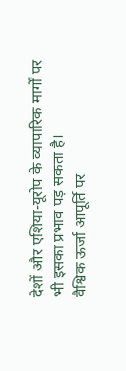देशों और एशिया-यूरोप के व्यापारिक मार्गों पर भी इसका प्रभाव पड़ सकता है।
वैश्विक ऊर्जा आपूर्ति पर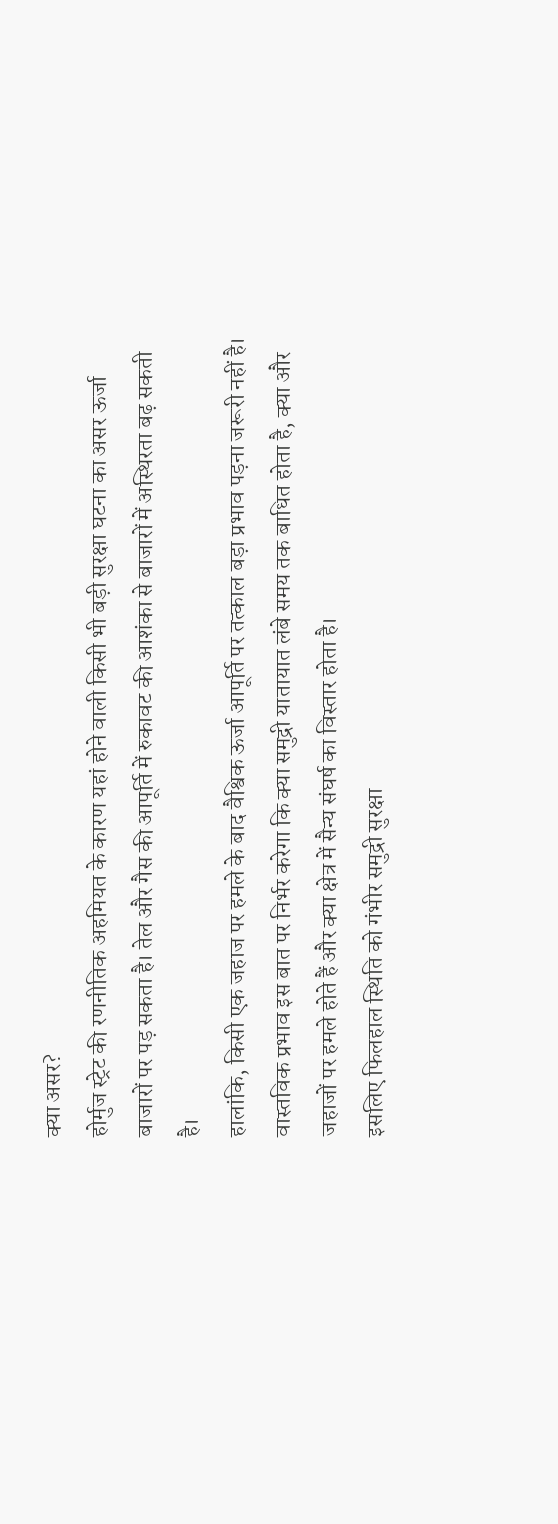क्या असर?
होर्मुज स्ट्रेट की रणनीतिक अहमियत के कारण यहां होने वाली किसी भी बड़ी सुरक्षा घटना का असर ऊर्जा बाजारों पर पड़ सकता है। तेल और गैस की आपूर्ति में रुकावट की आशंका से बाजारों में अस्थिरता बढ़ सकती है।
हालांकि, किसी एक जहाज पर हमले के बाद वैश्विक ऊर्जा आपूर्ति पर तत्काल बड़ा प्रभाव पड़ना जरूरी नहीं है। वास्तविक प्रभाव इस बात पर निर्भर करेगा कि क्या समुद्री यातायात लंबे समय तक बाधित होता है, क्या और जहाजों पर हमले होते हैं और क्या क्षेत्र में सैन्य संघर्ष का विस्तार होता है।
इसलिए फिलहाल स्थिति को गंभीर समुद्री सुरक्षा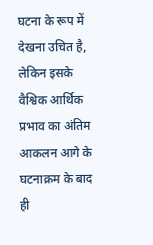घटना के रूप में देखना उचित है, लेकिन इसके वैश्विक आर्थिक प्रभाव का अंतिम आकलन आगे के घटनाक्रम के बाद ही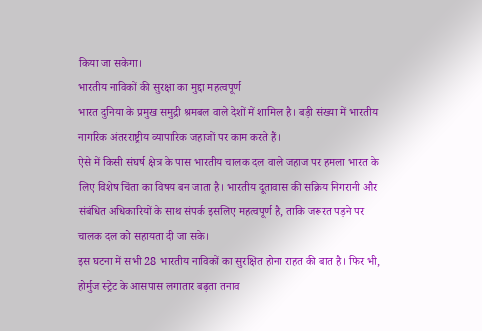किया जा सकेगा।
भारतीय नाविकों की सुरक्षा का मुद्दा महत्वपूर्ण
भारत दुनिया के प्रमुख समुद्री श्रमबल वाले देशों में शामिल है। बड़ी संख्या में भारतीय नागरिक अंतरराष्ट्रीय व्यापारिक जहाजों पर काम करते हैं।
ऐसे में किसी संघर्ष क्षेत्र के पास भारतीय चालक दल वाले जहाज पर हमला भारत के लिए विशेष चिंता का विषय बन जाता है। भारतीय दूतावास की सक्रिय निगरानी और संबंधित अधिकारियों के साथ संपर्क इसलिए महत्वपूर्ण है, ताकि जरूरत पड़ने पर चालक दल को सहायता दी जा सके।
इस घटना में सभी 28 भारतीय नाविकों का सुरक्षित होना राहत की बात है। फिर भी, होर्मुज स्ट्रेट के आसपास लगातार बढ़ता तनाव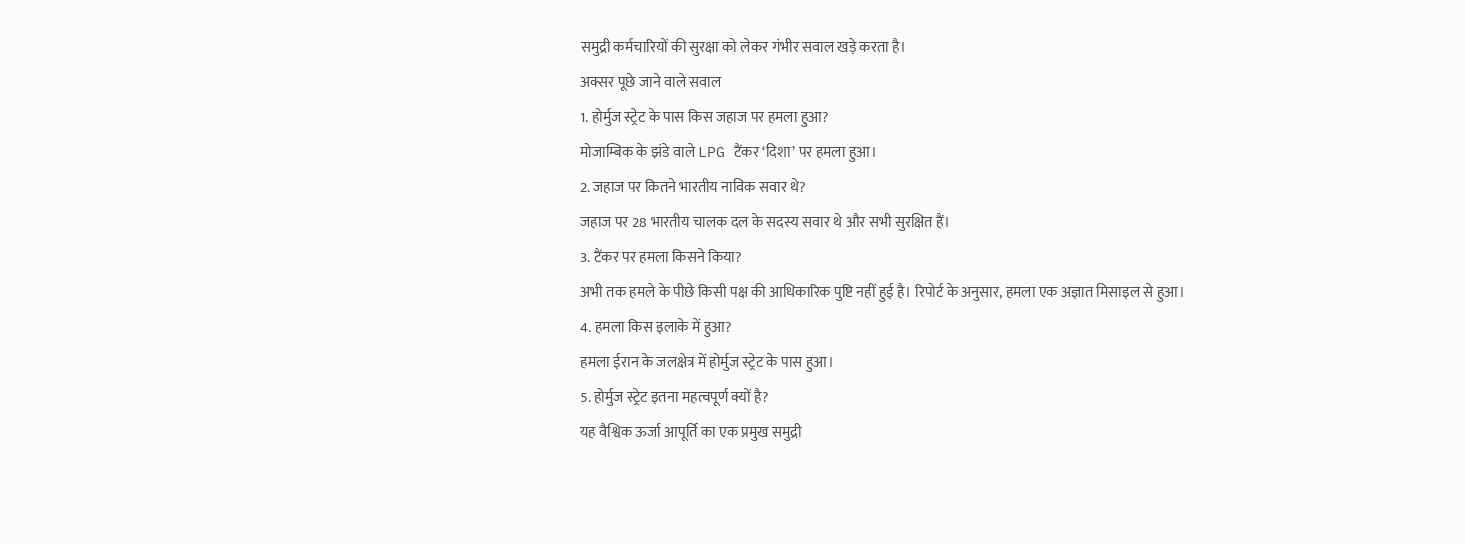समुद्री कर्मचारियों की सुरक्षा को लेकर गंभीर सवाल खड़े करता है।
अक्सर पूछे जाने वाले सवाल
1. होर्मुज स्ट्रेट के पास किस जहाज पर हमला हुआ?
मोजाम्बिक के झंडे वाले LPG टैंकर ‘दिशा’ पर हमला हुआ।
2. जहाज पर कितने भारतीय नाविक सवार थे?
जहाज पर 28 भारतीय चालक दल के सदस्य सवार थे और सभी सुरक्षित हैं।
3. टैंकर पर हमला किसने किया?
अभी तक हमले के पीछे किसी पक्ष की आधिकारिक पुष्टि नहीं हुई है। रिपोर्ट के अनुसार, हमला एक अज्ञात मिसाइल से हुआ।
4. हमला किस इलाके में हुआ?
हमला ईरान के जलक्षेत्र में होर्मुज स्ट्रेट के पास हुआ।
5. होर्मुज स्ट्रेट इतना महत्वपूर्ण क्यों है?
यह वैश्विक ऊर्जा आपूर्ति का एक प्रमुख समुद्री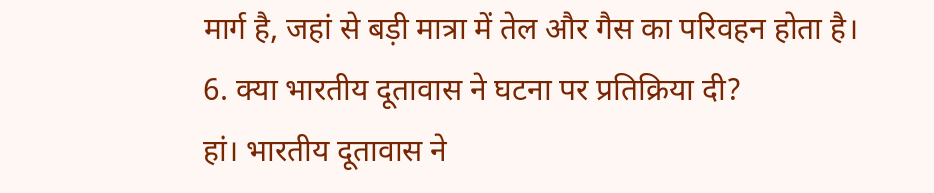मार्ग है, जहां से बड़ी मात्रा में तेल और गैस का परिवहन होता है।
6. क्या भारतीय दूतावास ने घटना पर प्रतिक्रिया दी?
हां। भारतीय दूतावास ने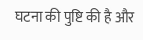घटना की पुष्टि की है और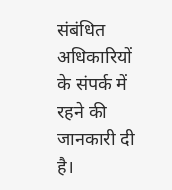संबंधित अधिकारियों के संपर्क में रहने की जानकारी दी है।